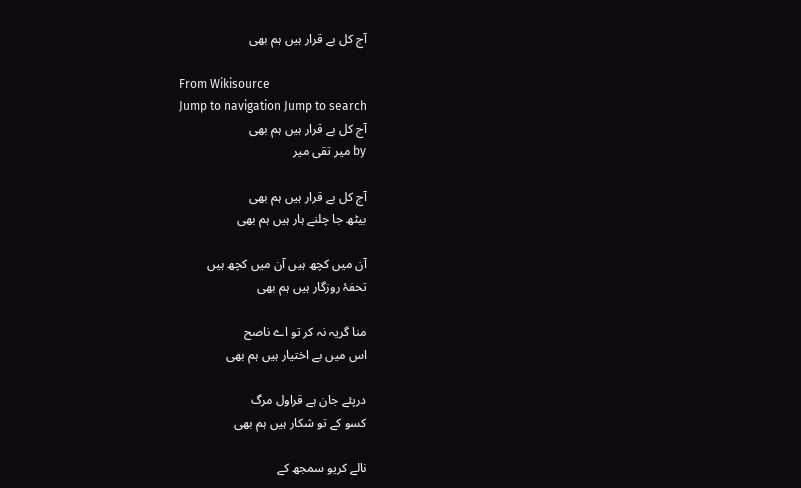آج کل بے قرار ہیں ہم بھی

From Wikisource
Jump to navigation Jump to search
آج کل بے قرار ہیں ہم بھی
by میر تقی میر

آج کل بے قرار ہیں ہم بھی
بیٹھ جا چلنے ہار ہیں ہم بھی

آن میں کچھ ہیں آن میں کچھ ہیں
تحفۂ روزگار ہیں ہم بھی

منا گریہ نہ کر تو اے ناصح
اس میں بے اختیار ہیں ہم بھی

درپئے جان ہے قراول مرگ
کسو کے تو شکار ہیں ہم بھی

نالے کریو سمجھ کے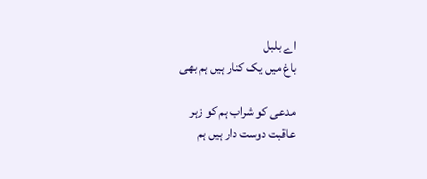اے بلبل
باغ میں یک کنار ہیں ہم بھی

مدعی کو شراب ہم کو زہر
عاقبت دوست دار ہیں ہم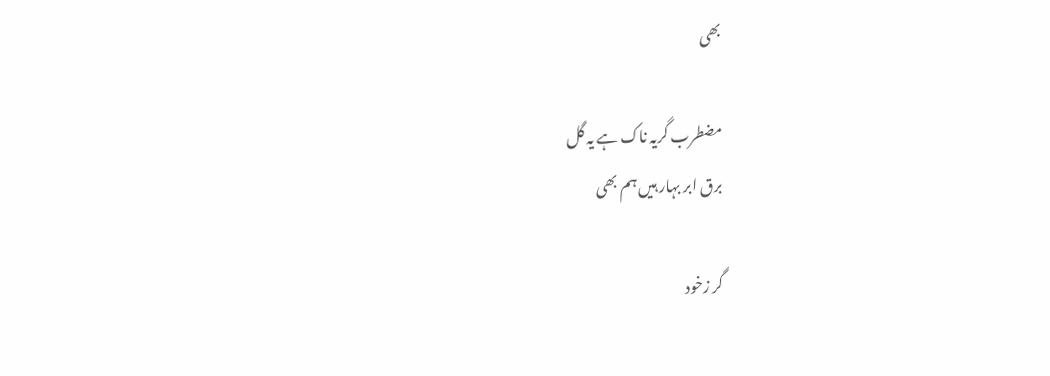بھی

مضطرب گریہ ناک ہے یہ گل
برق ابر بہار ہیں ہم بھی

گر زخود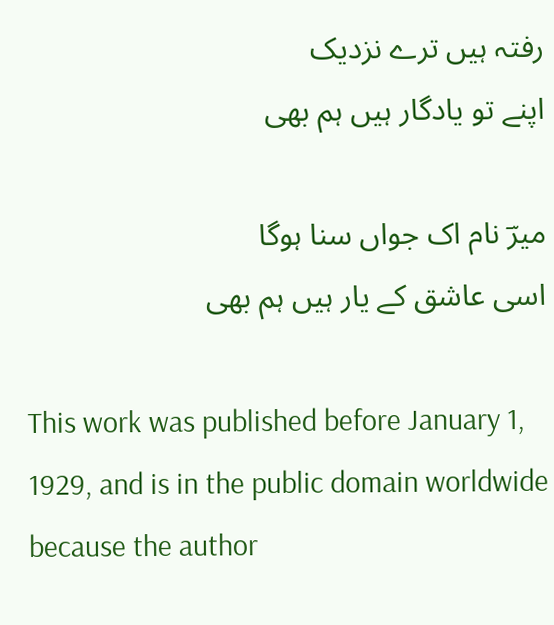رفتہ ہیں ترے نزدیک
اپنے تو یادگار ہیں ہم بھی

میرؔ نام اک جواں سنا ہوگا
اسی عاشق کے یار ہیں ہم بھی

This work was published before January 1, 1929, and is in the public domain worldwide because the author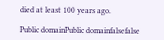died at least 100 years ago.

Public domainPublic domainfalsefalse